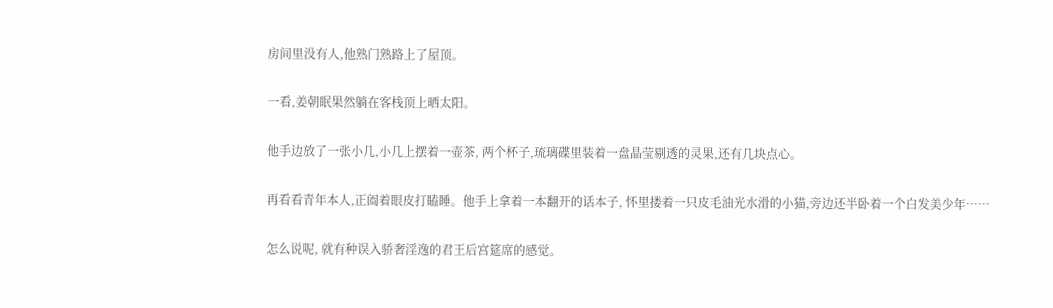房间里没有人,他熟门熟路上了屋顶。

一看,姜朝眠果然躺在客栈顶上晒太阳。

他手边放了一张小几,小几上摆着一壶茶, 两个杯子,琉璃碟里装着一盘晶莹剔透的灵果,还有几块点心。

再看看青年本人,正阖着眼皮打瞌睡。他手上拿着一本翻开的话本子, 怀里搂着一只皮毛油光水滑的小猫,旁边还半卧着一个白发美少年……

怎么说呢, 就有种误入骄奢淫逸的君王后宫筵席的感觉。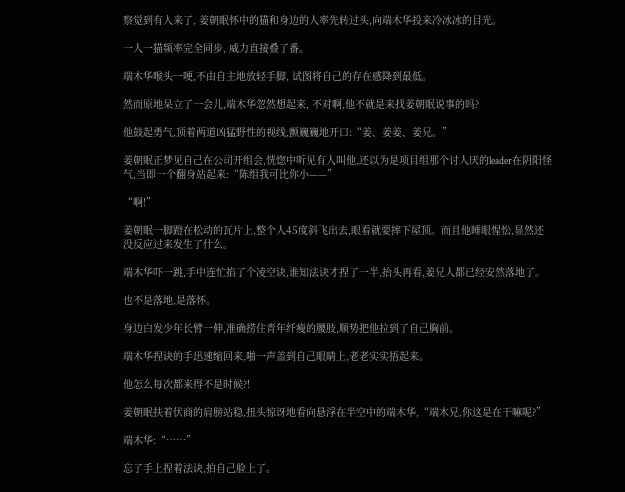察觉到有人来了, 姜朝眠怀中的猫和身边的人率先转过头,向端木华投来冷冰冰的目光。

一人一猫频率完全同步, 威力直接叠了番。

端木华喉头一哽,不由自主地放轻手脚, 试图将自己的存在感降到最低。

然而原地呆立了一会儿,端木华忽然想起来, 不对啊,他不就是来找姜朝眠说事的吗?

他鼓起勇气,顶着两道凶猛野性的视线,颤巍巍地开口:“姜、姜姜、姜兄。”

姜朝眠正梦见自己在公司开组会,恍惚中听见有人叫他,还以为是项目组那个讨人厌的leader在阴阳怪气,当即一个翻身站起来:“陈组我可比你小——”

“啊!”

姜朝眠一脚蹬在松动的瓦片上,整个人45度斜飞出去,眼看就要摔下屋顶。而且他睡眼惺忪,显然还没反应过来发生了什么。

端木华吓一跳,手中连忙掐了个凌空诀,谁知法诀才捏了一半,抬头再看,姜兄人都已经安然落地了。

也不是落地,是落怀。

身边白发少年长臂一伸,准确捞住青年纤瘦的腰肢,顺势把他拉到了自己胸前。

端木华捏诀的手迅速缩回来,啪一声盖到自己眼睛上,老老实实捂起来。

他怎么每次都来得不是时候?!

姜朝眠扶着伏商的肩膀站稳,扭头惊讶地看向悬浮在半空中的端木华,“端木兄,你这是在干嘛呢?”

端木华:“……”

忘了手上捏着法诀,拍自己脸上了。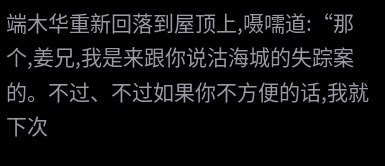端木华重新回落到屋顶上,嗫嚅道:“那个,姜兄,我是来跟你说沽海城的失踪案的。不过、不过如果你不方便的话,我就下次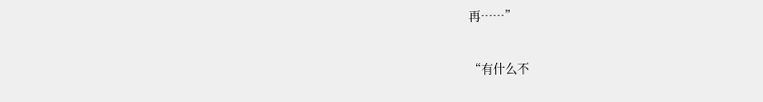再……”

“有什么不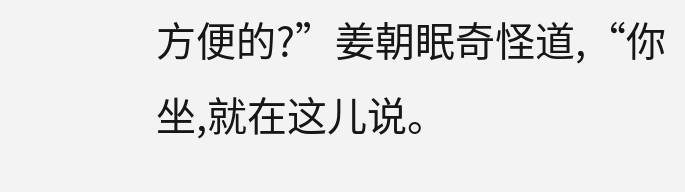方便的?”姜朝眠奇怪道,“你坐,就在这儿说。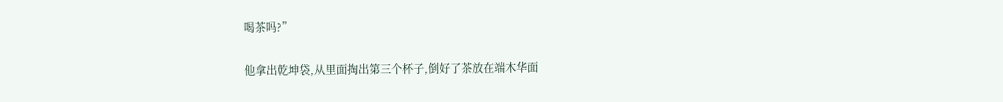喝茶吗?”

他拿出乾坤袋,从里面掏出第三个杯子,倒好了茶放在端木华面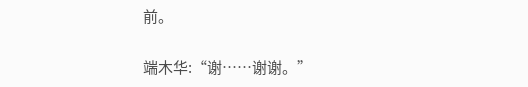前。

端木华:“谢……谢谢。”